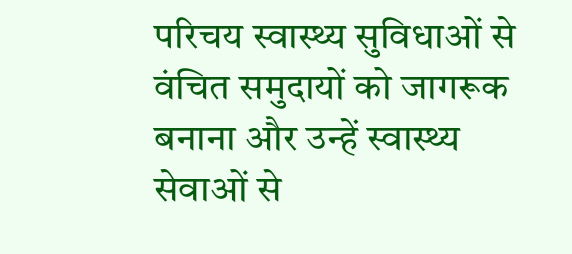परिचय स्वास्थ्य सुविधाओं से वंचित समुदायों को जागरूक बनाना और उन्हें स्वास्थ्य सेवाओं से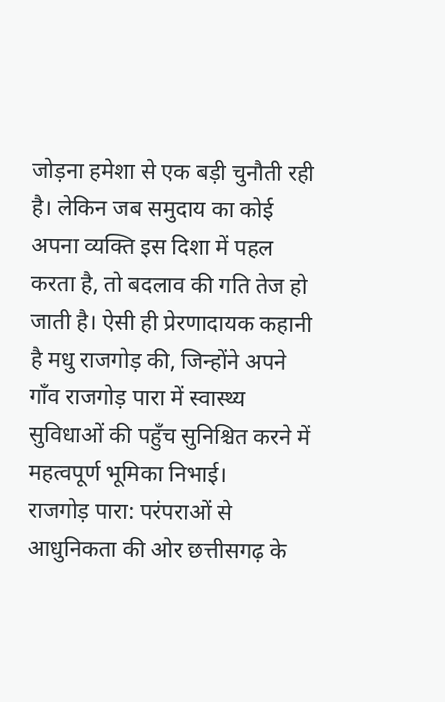जोड़ना हमेशा से एक बड़ी चुनौती रही है। लेकिन जब समुदाय का कोई अपना व्यक्ति इस दिशा में पहल करता है, तो बदलाव की गति तेज हो जाती है। ऐसी ही प्रेरणादायक कहानी है मधु राजगोड़ की, जिन्होंने अपने गाँव राजगोड़ पारा में स्वास्थ्य सुविधाओं की पहुँच सुनिश्चित करने में महत्वपूर्ण भूमिका निभाई।
राजगोड़ पारा: परंपराओं से आधुनिकता की ओर छत्तीसगढ़ के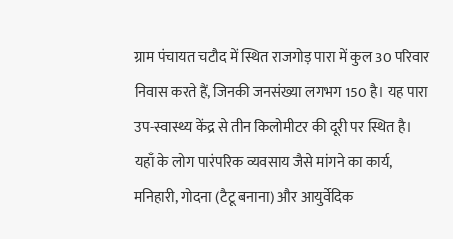ग्राम पंचायत चटौद में स्थित राजगोड़ पारा में कुल 30 परिवार निवास करते हैं, जिनकी जनसंख्या लगभग 150 है। यह पारा उप-स्वास्थ्य केंद्र से तीन किलोमीटर की दूरी पर स्थित है। यहाँ के लोग पारंपरिक व्यवसाय जैसे मांगने का कार्य, मनिहारी, गोदना (टैटू बनाना) और आयुर्वेदिक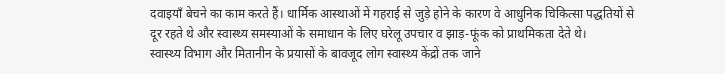दवाइयाँ बेचने का काम करते हैं। धार्मिक आस्थाओं में गहराई से जुड़े होने के कारण वे आधुनिक चिकित्सा पद्धतियों से दूर रहते थे और स्वास्थ्य समस्याओं के समाधान के लिए घरेलू उपचार व झाड़-फूंक को प्राथमिकता देते थे।
स्वास्थ्य विभाग और मितानीन के प्रयासों के बावजूद लोग स्वास्थ्य केंद्रों तक जाने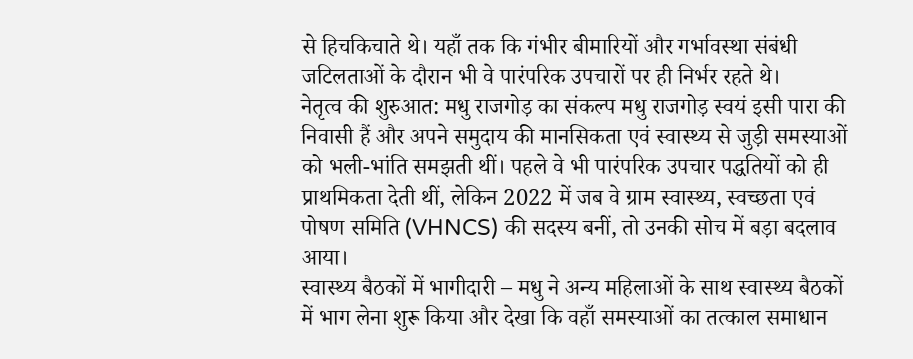से हिचकिचाते थे। यहाँ तक कि गंभीर बीमारियों और गर्भावस्था संबंधी जटिलताओं के दौरान भी वे पारंपरिक उपचारों पर ही निर्भर रहते थे।
नेतृत्व की शुरुआत: मधु राजगोड़ का संकल्प मधु राजगोड़ स्वयं इसी पारा की निवासी हैं और अपने समुदाय की मानसिकता एवं स्वास्थ्य से जुड़ी समस्याओं को भली-भांति समझती थीं। पहले वे भी पारंपरिक उपचार पद्धतियों को ही प्राथमिकता देती थीं, लेकिन 2022 में जब वे ग्राम स्वास्थ्य, स्वच्छता एवं पोषण समिति (VHNCS) की सदस्य बनीं, तो उनकी सोच में बड़ा बदलाव आया।
स्वास्थ्य बैठकों में भागीदारी – मधु ने अन्य महिलाओं के साथ स्वास्थ्य बैठकों में भाग लेना शुरू किया और देखा कि वहाँ समस्याओं का तत्काल समाधान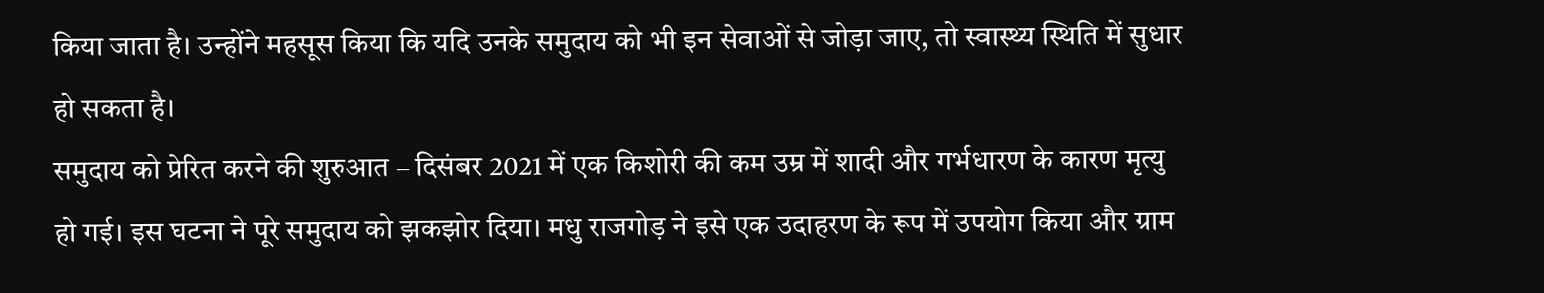किया जाता है। उन्होंने महसूस किया कि यदि उनके समुदाय को भी इन सेवाओं से जोड़ा जाए, तो स्वास्थ्य स्थिति में सुधार हो सकता है।
समुदाय को प्रेरित करने की शुरुआत – दिसंबर 2021 में एक किशोरी की कम उम्र में शादी और गर्भधारण के कारण मृत्यु हो गई। इस घटना ने पूरे समुदाय को झकझोर दिया। मधु राजगोड़ ने इसे एक उदाहरण के रूप में उपयोग किया और ग्राम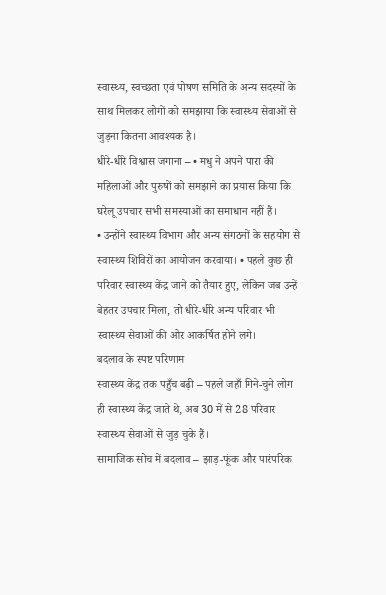स्वास्थ्य, स्वच्छता एवं पोषण समिति के अन्य सदस्यों के साथ मिलकर लोगों को समझाया कि स्वास्थ्य सेवाओं से जुड़ना कितना आवश्यक है।
धीरे-धीरे विश्वास जगाना – • मधु ने अपने पारा की महिलाओं और पुरुषों को समझाने का प्रयास किया कि घरेलू उपचार सभी समस्याओं का समाधान नहीं हैं।
• उन्होंने स्वास्थ्य विभाग और अन्य संगठनों के सहयोग से स्वास्थ्य शिविरों का आयोजन करवाया। • पहले कुछ ही परिवार स्वास्थ्य केंद्र जाने को तैयार हुए, लेकिन जब उन्हें बेहतर उपचार मिला, तो धीरे-धीरे अन्य परिवार भी स्वास्थ्य सेवाओं की ओर आकर्षित होने लगे।
बदलाव के स्पष्ट परिणाम
स्वास्थ्य केंद्र तक पहुँच बढ़ी – पहले जहाँ गिने-चुने लोग ही स्वास्थ्य केंद्र जाते थे, अब 30 में से 28 परिवार स्वास्थ्य सेवाओं से जुड़ चुके हैं।
सामाजिक सोच में बदलाव – झाड़-फूंक और पारंपरिक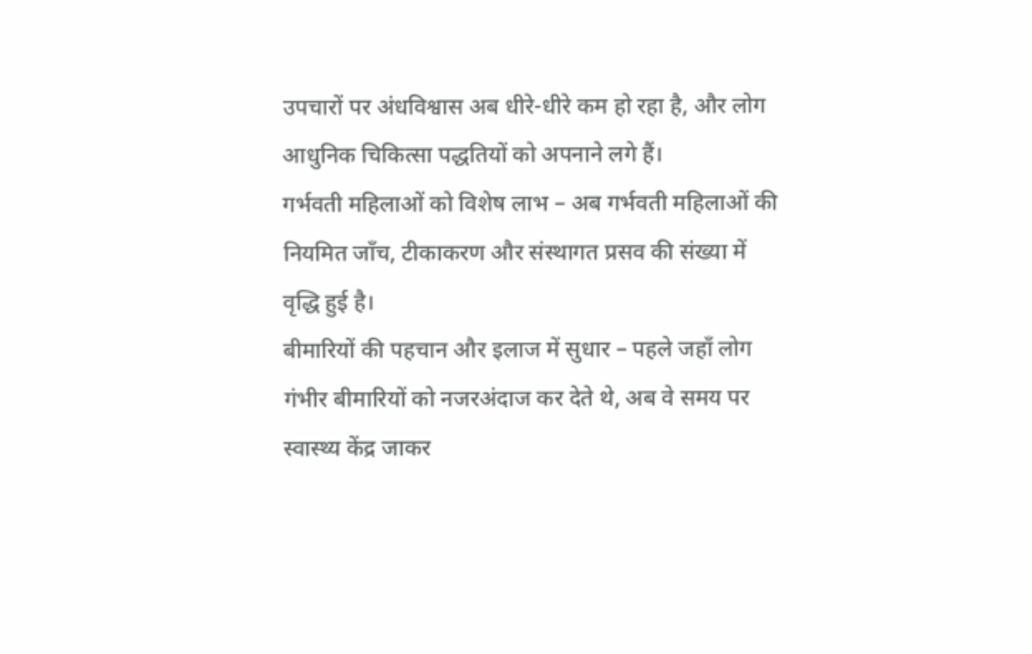उपचारों पर अंधविश्वास अब धीरे-धीरे कम हो रहा है, और लोग आधुनिक चिकित्सा पद्धतियों को अपनाने लगे हैं।
गर्भवती महिलाओं को विशेष लाभ – अब गर्भवती महिलाओं की नियमित जाँच, टीकाकरण और संस्थागत प्रसव की संख्या में वृद्धि हुई है।
बीमारियों की पहचान और इलाज में सुधार – पहले जहाँ लोग गंभीर बीमारियों को नजरअंदाज कर देते थे, अब वे समय पर स्वास्थ्य केंद्र जाकर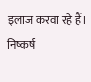इलाज करवा रहे हैं।
निष्कर्ष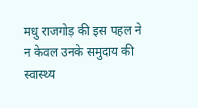मधु राजगोड़ की इस पहल ने न केवल उनके समुदाय की स्वास्थ्य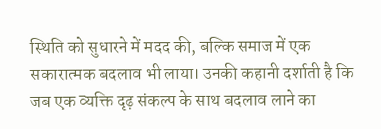स्थिति को सुधारने में मदद की, बल्कि समाज में एक सकारात्मक बदलाव भी लाया। उनकी कहानी दर्शाती है कि जब एक व्यक्ति दृढ़ संकल्प के साथ बदलाव लाने का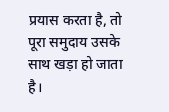प्रयास करता है, तो पूरा समुदाय उसके साथ खड़ा हो जाता है।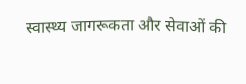स्वास्थ्य जागरूकता और सेवाओं की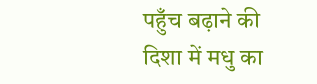पहुँच बढ़ाने की दिशा में मधु का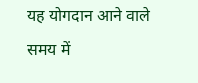यह योगदान आने वाले समय में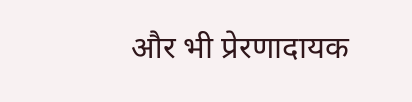और भी प्रेरणादायक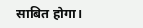साबित होगा।